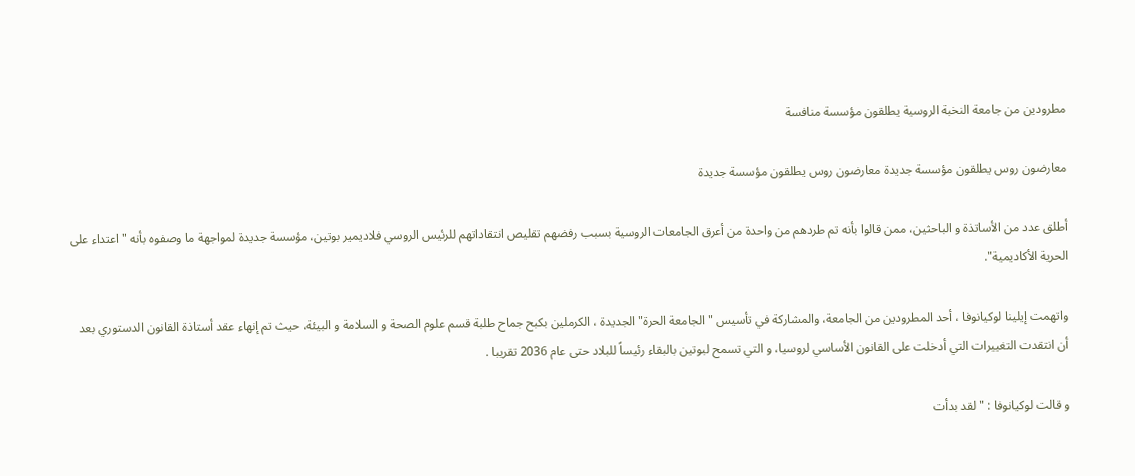مطرودين من جامعة النخبة الروسية يطلقون مؤسسة منافسة

معارضون روس يطلقون مؤسسة جديدة معارضون روس يطلقون مؤسسة جديدة

أطلق عدد من الأساتذة و الباحثين، ممن قالوا بأنه تم طردهم من واحدة من أعرق الجامعات الروسية بسبب رفضهم تقليص انتقاداتهم للرئيس الروسي فلاديمير بوتين، مؤسسة جديدة لمواجهة ما وصفوه بأنه "اعتداء على الحرية الأكاديمية".

واتهمت إيلينا لوكيانوفا ، أحد المطرودين من الجامعة، والمشاركة في تأسيس "الجامعة الحرة" الجديدة ، الكرملين بكبح جماح طلبة قسم علوم الصحة و السلامة و البيئة، حيث تم إنهاء عقد أستاذة القانون الدستوري بعد أن انتقدت التغييرات التي أدخلت على القانون الأساسي لروسيا، و التي تسمح لبوتين بالبقاء رئيساً للبلاد حتى عام 2036 تقريبا .

و قالت لوكيانوفا : " لقد بدأت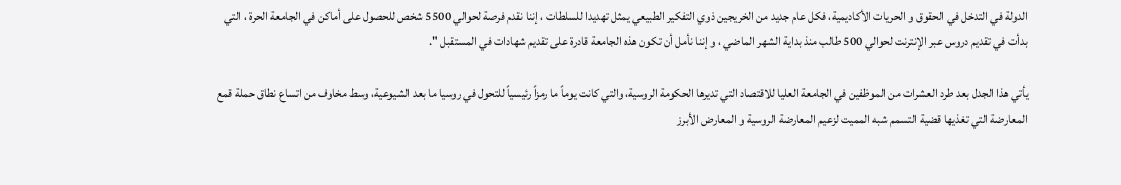الدولة في التدخل في الحقوق و الحريات الأكاديمية، فكل عام جديد من الخريجين ذوي التفكير الطبيعي يمثل تهديدا للسلطات ، إننا نقدم فرصة لحوالي 5500 شخص للحصول على أماكن في الجامعة الحرة ، التي بدأت في تقديم دروس عبر الإنترنت لحوالي 500 طالب منذ بداية الشهر الماضي ، و إننا نأمل أن تكون هذه الجامعة قادرة على تقديم شهادات في المستقبل ".

يأتي هذا الجدل بعد طرد العشرات من الموظفين في الجامعة العليا للاقتصاد التي تديرها الحكومة الروسية، والتي كانت يوماً ما رمزاً رئيسياً للتحول في روسيا ما بعد الشيوعية، وسط مخاوف من اتساع نطاق حملة قمع المعارضة التي تغذيها قضية التسمم شبه المميت لزعيم المعارضة الروسية و المعارض الأبرز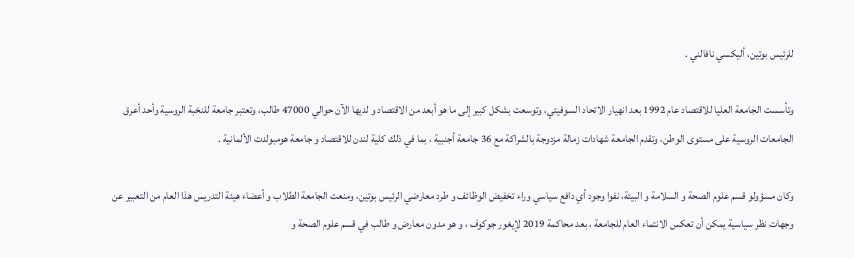للرئيس بوتين، أليكسي نافالني .

وتأسست الجامعة العليا للاقتصاد عام 1992 بعد انهيار الاتحاد السوفيتي، وتوسعت بشكل كبير إلى ما هو أبعد من الاقتصاد و لديها الآن حوالي 47000 طالب، وتعتبر جامعة للنخبة الروسية وأحد أعرق الجامعات الروسية على مستوى الوطن، وتقدم الجامعة شهادات زمالة مزدوجة بالشراكة مع 36 جامعة أجنبية ، بما في ذلك كلية لندن للاقتصاد و جامعة هومبولدت الألمانية .

وكان مسؤولو قسم علوم الصحة و السلامة و البيئة، نفوا وجود أي دافع سياسي وراء تخفيض الوظائف و طرد معارضي الرئيس بوتين، ومنعت الجامعة الطلاب و أعضاء هيئة التدريس هذا العام من التعبير عن وجهات نظر سياسية يمكن أن تعكس الانتماء العام للجامعة ، بعد محاكمة 2019 لإيغور جوكوف ، و هو مدون معارض و طالب في قسم علوم الصحة و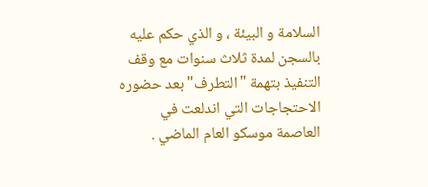السلامة و البيئة ، و الذي حكم عليه بالسجن لمدة ثلاث سنوات مع وقف التنفيذ بتهمة "التطرف" بعد حضوره الاحتجاجات التي اندلعت في العاصمة موسكو العام الماضي .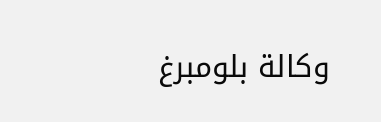وكالة بلومبرغ